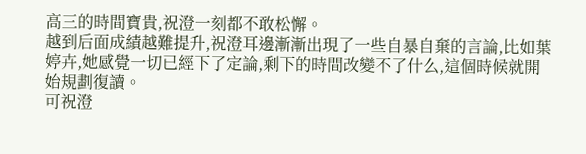高三的時間寶貴,祝澄一刻都不敢松懈。
越到后面成績越難提升,祝澄耳邊漸漸出現了一些自暴自棄的言論,比如葉婷卉,她感覺一切已經下了定論,剩下的時間改變不了什么,這個時候就開始規劃復讀。
可祝澄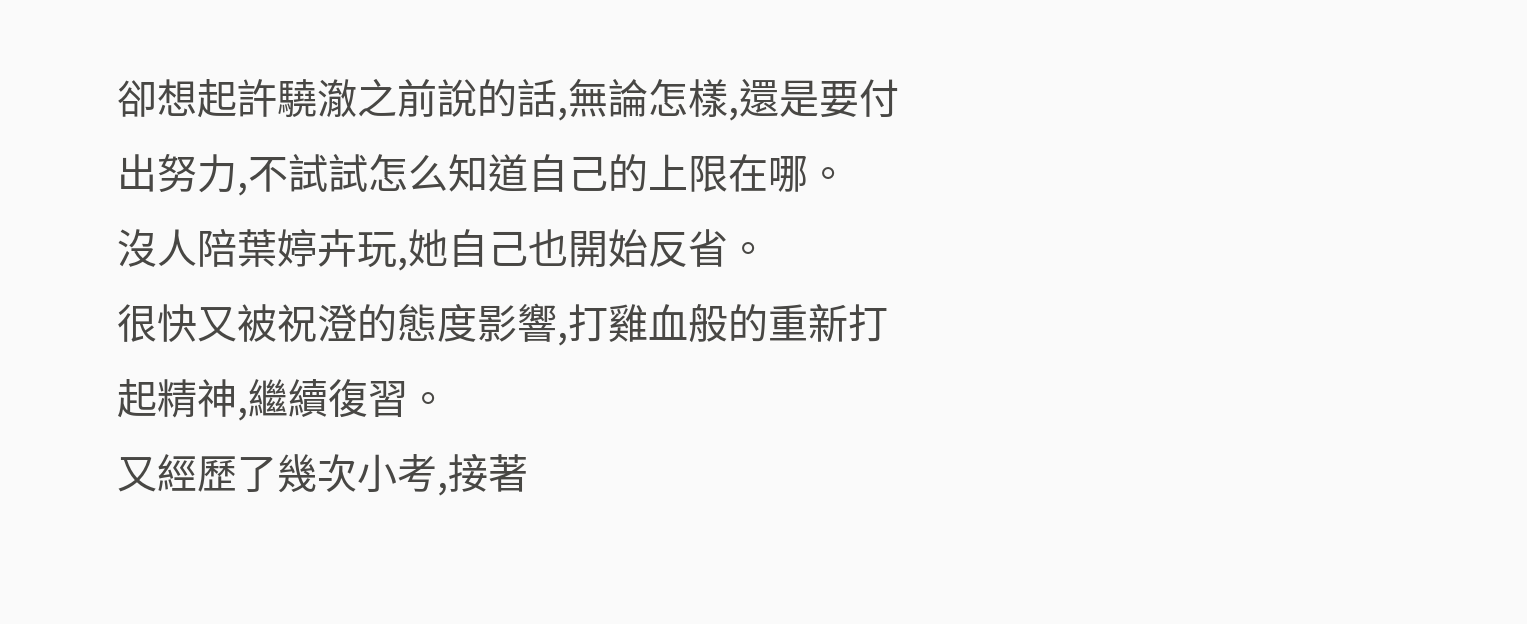卻想起許驍澈之前說的話,無論怎樣,還是要付出努力,不試試怎么知道自己的上限在哪。
沒人陪葉婷卉玩,她自己也開始反省。
很快又被祝澄的態度影響,打雞血般的重新打起精神,繼續復習。
又經歷了幾次小考,接著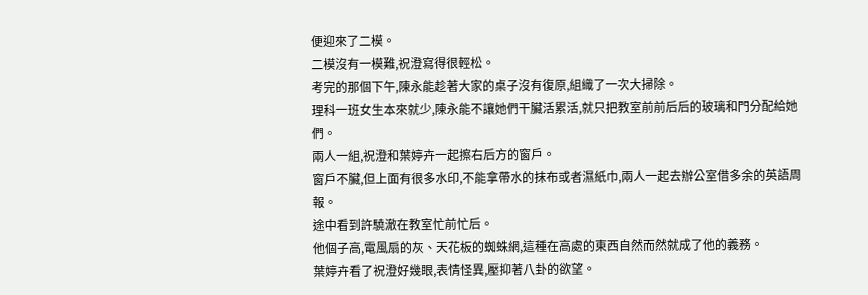便迎來了二模。
二模沒有一模難,祝澄寫得很輕松。
考完的那個下午,陳永能趁著大家的桌子沒有復原,組織了一次大掃除。
理科一班女生本來就少,陳永能不讓她們干臟活累活,就只把教室前前后后的玻璃和門分配給她們。
兩人一組,祝澄和葉婷卉一起擦右后方的窗戶。
窗戶不臟,但上面有很多水印,不能拿帶水的抹布或者濕紙巾,兩人一起去辦公室借多余的英語周報。
途中看到許驍澈在教室忙前忙后。
他個子高,電風扇的灰、天花板的蜘蛛網,這種在高處的東西自然而然就成了他的義務。
葉婷卉看了祝澄好幾眼,表情怪異,壓抑著八卦的欲望。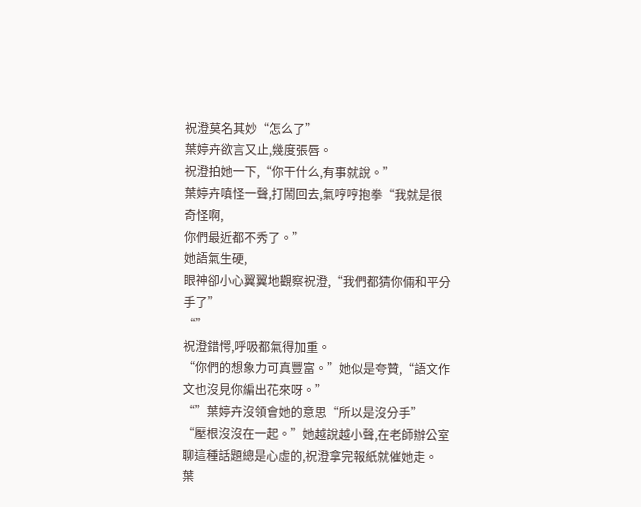祝澄莫名其妙“怎么了”
葉婷卉欲言又止,幾度張唇。
祝澄拍她一下,“你干什么,有事就說。”
葉婷卉嗔怪一聲,打鬧回去,氣哼哼抱拳“我就是很
奇怪啊,
你們最近都不秀了。”
她語氣生硬,
眼神卻小心翼翼地觀察祝澄,“我們都猜你倆和平分手了”
“”
祝澄錯愕,呼吸都氣得加重。
“你們的想象力可真豐富。”她似是夸贊,“語文作文也沒見你編出花來呀。”
“”葉婷卉沒領會她的意思“所以是沒分手”
“壓根沒沒在一起。”她越說越小聲,在老師辦公室聊這種話題總是心虛的,祝澄拿完報紙就催她走。
葉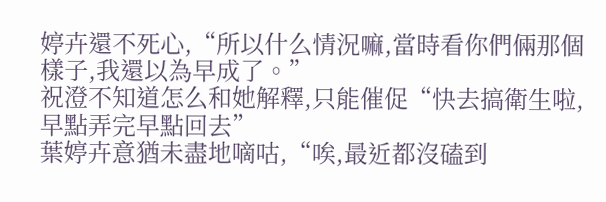婷卉還不死心,“所以什么情況嘛,當時看你們倆那個樣子,我還以為早成了。”
祝澄不知道怎么和她解釋,只能催促“快去搞衛生啦,早點弄完早點回去”
葉婷卉意猶未盡地嘀咕,“唉,最近都沒磕到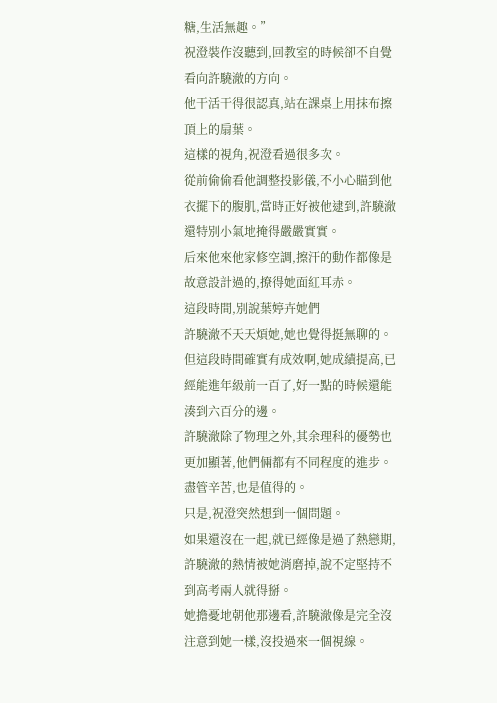糖,生活無趣。”
祝澄裝作沒聽到,回教室的時候卻不自覺看向許驍澈的方向。
他干活干得很認真,站在課桌上用抹布擦頂上的扇葉。
這樣的視角,祝澄看過很多次。
從前偷偷看他調整投影儀,不小心瞄到他衣擺下的腹肌,當時正好被他逮到,許驍澈還特別小氣地掩得嚴嚴實實。
后來他來他家修空調,擦汗的動作都像是故意設計過的,撩得她面紅耳赤。
這段時間,別說葉婷卉她們
許驍澈不天天煩她,她也覺得挺無聊的。
但這段時間確實有成效啊,她成績提高,已經能進年級前一百了,好一點的時候還能湊到六百分的邊。
許驍澈除了物理之外,其余理科的優勢也更加顯著,他們倆都有不同程度的進步。
盡管辛苦,也是值得的。
只是,祝澄突然想到一個問題。
如果還沒在一起,就已經像是過了熱戀期,許驍澈的熱情被她消磨掉,說不定堅持不到高考兩人就得掰。
她擔憂地朝他那邊看,許驍澈像是完全沒注意到她一樣,沒投過來一個視線。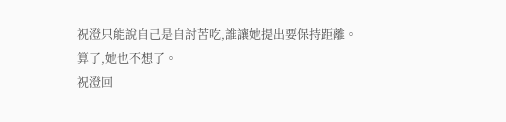祝澄只能說自己是自討苦吃,誰讓她提出要保持距離。
算了,她也不想了。
祝澄回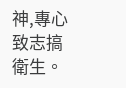神,專心致志搞衛生。